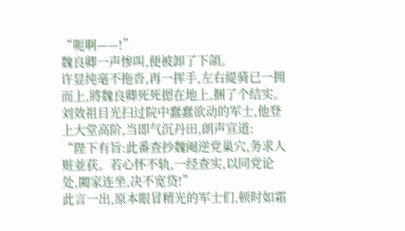“呃啊——!”
魏良卿一声惨叫,便被卸了下頜。
许显纯毫不拖沓,再一挥手,左右緹骑已一拥而上,將魏良卿死死摁在地上,捆了个结实。
刘效祖目光扫过院中蠢蠢欲动的军士,他登上大堂高阶,当即气沉丹田,朗声宣道:
“陛下有旨:此番查抄魏阉逆党巢穴,务求人赃並获。若心怀不轨,一经查实,以同党论处,闔家连坐,决不宽贷!”
此言一出,原本眼冒精光的军士们,顿时如霜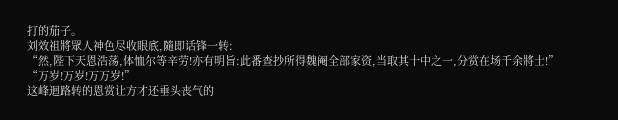打的茄子。
刘效祖將眾人神色尽收眼底,隨即话锋一转:
“然,陛下天恩浩荡,体恤尔等辛劳!亦有明旨:此番查抄所得魏阉全部家资,当取其十中之一,分赏在场千余將士!”
“万岁!万岁!万万岁!”
这峰迴路转的恩赏让方才还垂头丧气的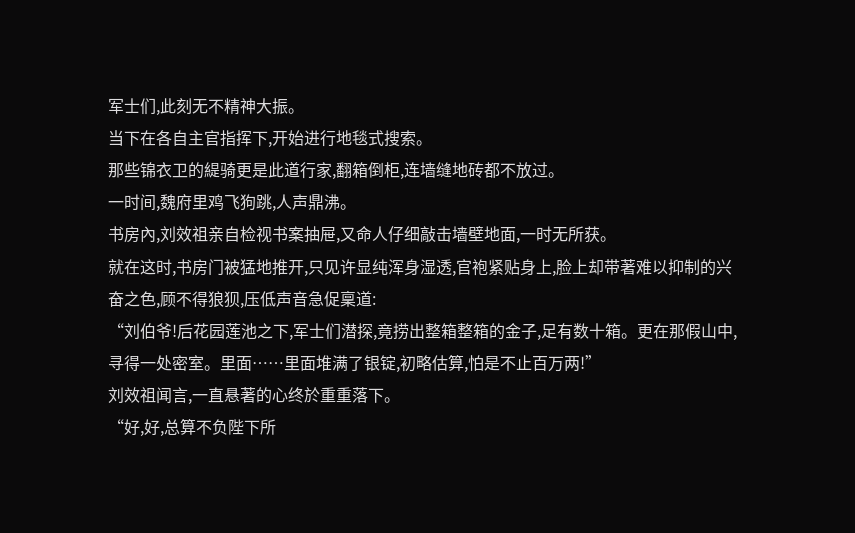军士们,此刻无不精神大振。
当下在各自主官指挥下,开始进行地毯式搜索。
那些锦衣卫的緹骑更是此道行家,翻箱倒柜,连墙缝地砖都不放过。
一时间,魏府里鸡飞狗跳,人声鼎沸。
书房內,刘效祖亲自检视书案抽屉,又命人仔细敲击墙壁地面,一时无所获。
就在这时,书房门被猛地推开,只见许显纯浑身湿透,官袍紧贴身上,脸上却带著难以抑制的兴奋之色,顾不得狼狈,压低声音急促稟道:
“刘伯爷!后花园莲池之下,军士们潜探,竟捞出整箱整箱的金子,足有数十箱。更在那假山中,寻得一处密室。里面……里面堆满了银锭,初略估算,怕是不止百万两!”
刘效祖闻言,一直悬著的心终於重重落下。
“好,好,总算不负陛下所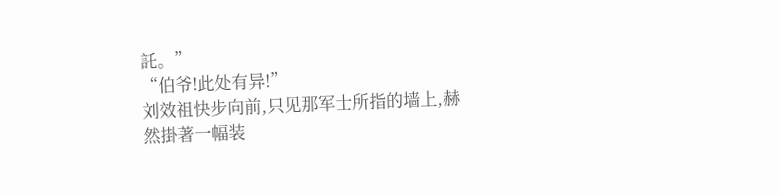託。”
“伯爷!此处有异!”
刘效祖快步向前,只见那军士所指的墙上,赫然掛著一幅装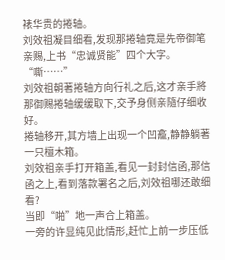裱华贵的捲轴。
刘效祖凝目细看,发现那捲轴竟是先帝御笔亲赐,上书“忠诚贤能”四个大字。
“嘶……”
刘效祖朝著捲轴方向行礼之后,这才亲手將那御赐捲轴缓缓取下,交予身侧亲隨仔细收好。
捲轴移开,其方墙上出现一个凹龕,静静躺著一只檀木箱。
刘效祖亲手打开箱盖,看见一封封信函,那信函之上,看到落款署名之后,刘效祖哪还敢细看?
当即“啪”地一声合上箱盖。
一旁的许显纯见此情形,赶忙上前一步压低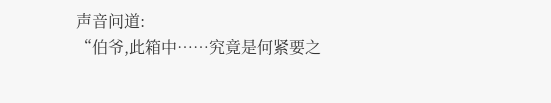声音问道:
“伯爷,此箱中……究竟是何紧要之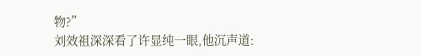物?”
刘效祖深深看了许显纯一眼,他沉声道: